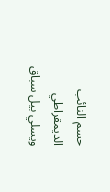حسم النائب الديمقراطي
ويسلي بيل سباق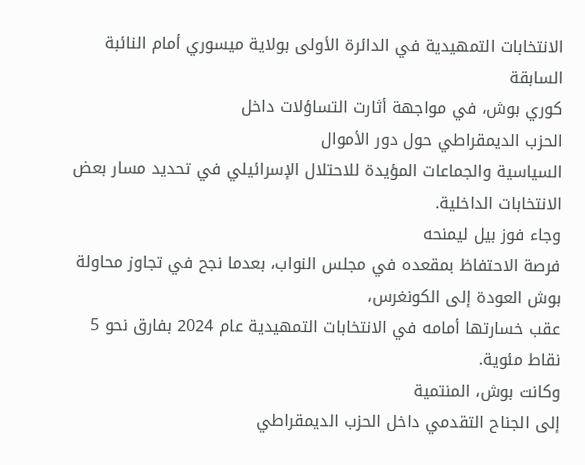الانتخابات التمهيدية في الدائرة الأولى بولاية ميسوري أمام النائبة
السابقة
كوري بوش، في مواجهة أثارت التساؤلات داخل
الحزب الديمقراطي حول دور الأموال
السياسية والجماعات المؤيدة للاحتلال الإسرائيلي في تحديد مسار بعض الانتخابات الداخلية.
وجاء فوز بيل ليمنحه
فرصة الاحتفاظ بمقعده في مجلس النواب، بعدما نجح في تجاوز محاولة بوش العودة إلى الكونغرس،
عقب خسارتها أمامه في الانتخابات التمهيدية عام 2024 بفارق نحو 5 نقاط مئوية.
وكانت بوش، المنتمية
إلى الجناح التقدمي داخل الحزب الديمقراطي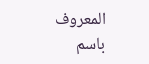المعروف باسم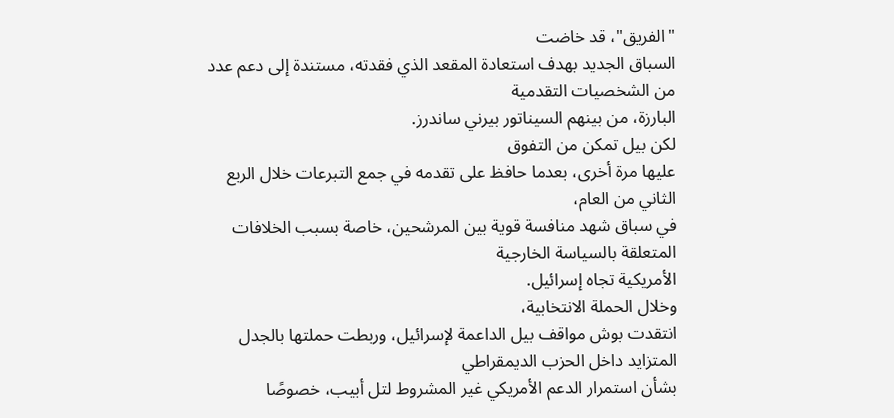"الفريق"، قد خاضت
السباق الجديد بهدف استعادة المقعد الذي فقدته، مستندة إلى دعم عدد من الشخصيات التقدمية
البارزة، من بينهم السيناتور بيرني ساندرز.
لكن بيل تمكن من التفوق
عليها مرة أخرى، بعدما حافظ على تقدمه في جمع التبرعات خلال الربع الثاني من العام،
في سباق شهد منافسة قوية بين المرشحين، خاصة بسبب الخلافات المتعلقة بالسياسة الخارجية
الأمريكية تجاه إسرائيل.
وخلال الحملة الانتخابية،
انتقدت بوش مواقف بيل الداعمة لإسرائيل، وربطت حملتها بالجدل المتزايد داخل الحزب الديمقراطي
بشأن استمرار الدعم الأمريكي غير المشروط لتل أبيب، خصوصًا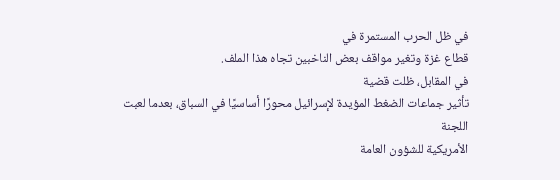في ظل الحرب المستمرة في
قطاع غزة وتغير مواقف بعض الناخبين تجاه هذا الملف.
في المقابل، ظلت قضية
تأثير جماعات الضغط المؤيدة لإسرائيل محورًا أساسيًا في السباق، بعدما لعبت اللجنة
الأمريكية للشؤون العامة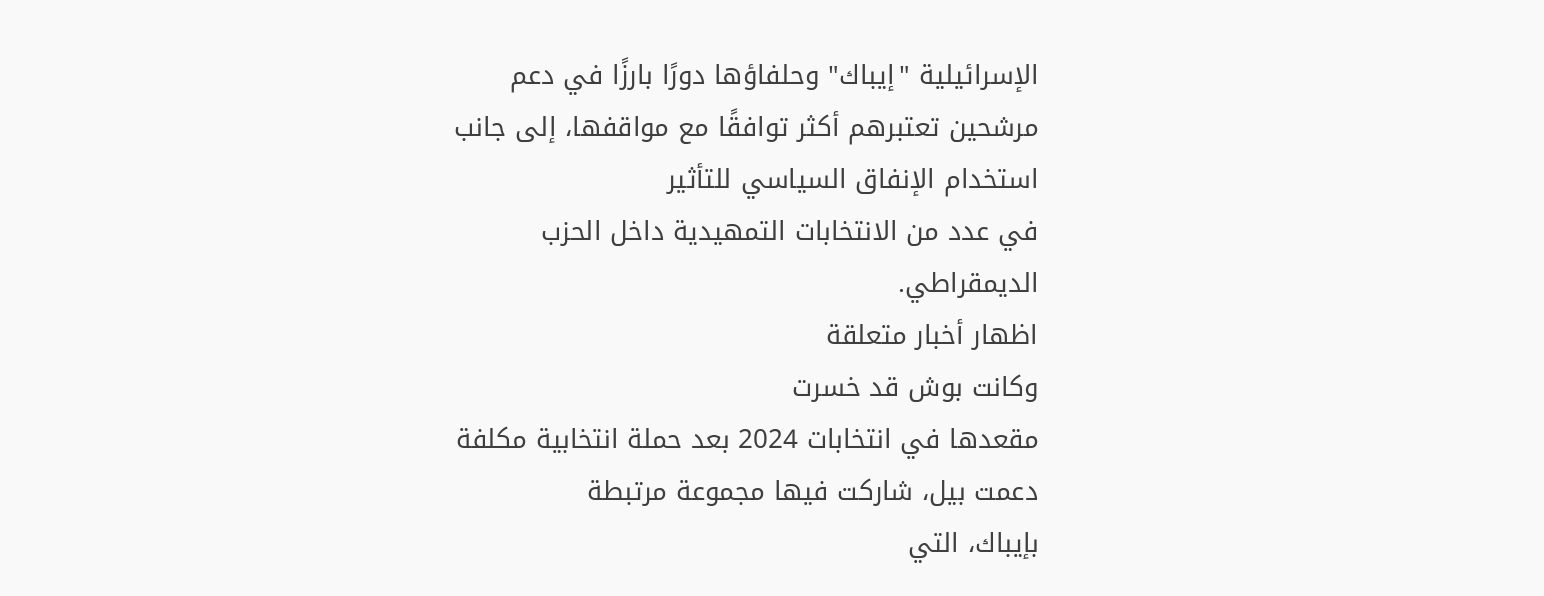الإسرائيلية "إيباك" وحلفاؤها دورًا بارزًا في دعم
مرشحين تعتبرهم أكثر توافقًا مع مواقفها، إلى جانب استخدام الإنفاق السياسي للتأثير
في عدد من الانتخابات التمهيدية داخل الحزب الديمقراطي.
اظهار أخبار متعلقة
وكانت بوش قد خسرت
مقعدها في انتخابات 2024 بعد حملة انتخابية مكلفة دعمت بيل، شاركت فيها مجموعة مرتبطة
بإيباك، التي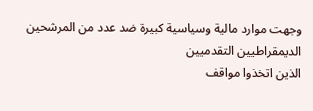وجهت موارد مالية وسياسية كبيرة ضد عدد من المرشحين الديمقراطيين التقدميين
الذين اتخذوا مواقف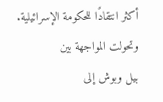أكثر انتقادًا للحكومة الإسرائيلية.
وتحولت المواجهة بين
بيل وبوش إلى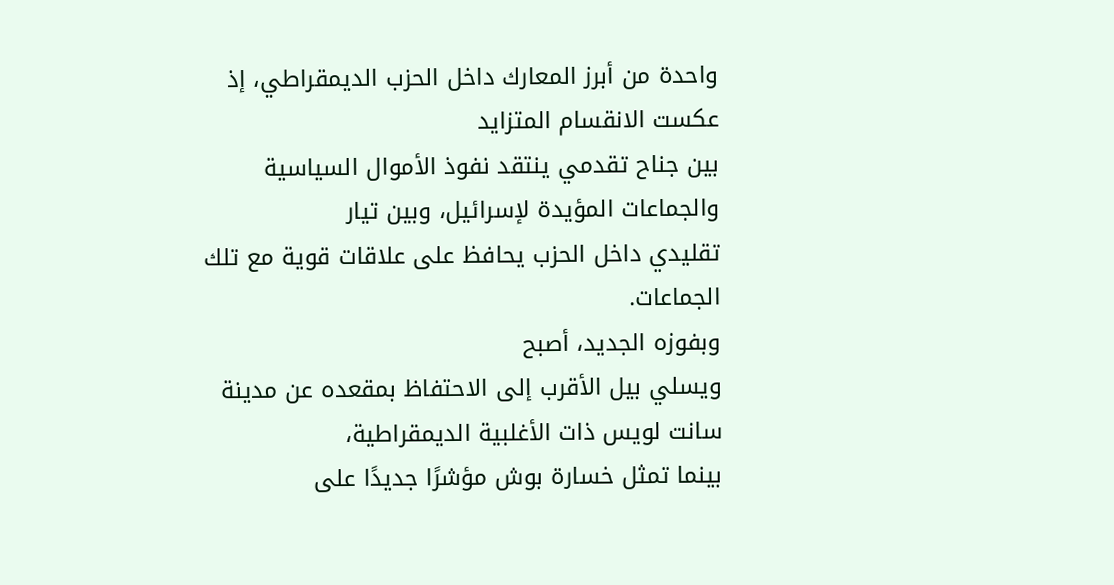واحدة من أبرز المعارك داخل الحزب الديمقراطي، إذ عكست الانقسام المتزايد
بين جناح تقدمي ينتقد نفوذ الأموال السياسية والجماعات المؤيدة لإسرائيل، وبين تيار
تقليدي داخل الحزب يحافظ على علاقات قوية مع تلك الجماعات.
وبفوزه الجديد، أصبح
ويسلي بيل الأقرب إلى الاحتفاظ بمقعده عن مدينة سانت لويس ذات الأغلبية الديمقراطية،
بينما تمثل خسارة بوش مؤشرًا جديدًا على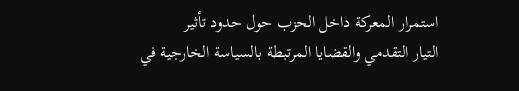استمرار المعركة داخل الحزب حول حدود تأثير
التيار التقدمي والقضايا المرتبطة بالسياسة الخارجية في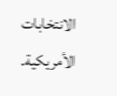الانتخابات الأمريكية.